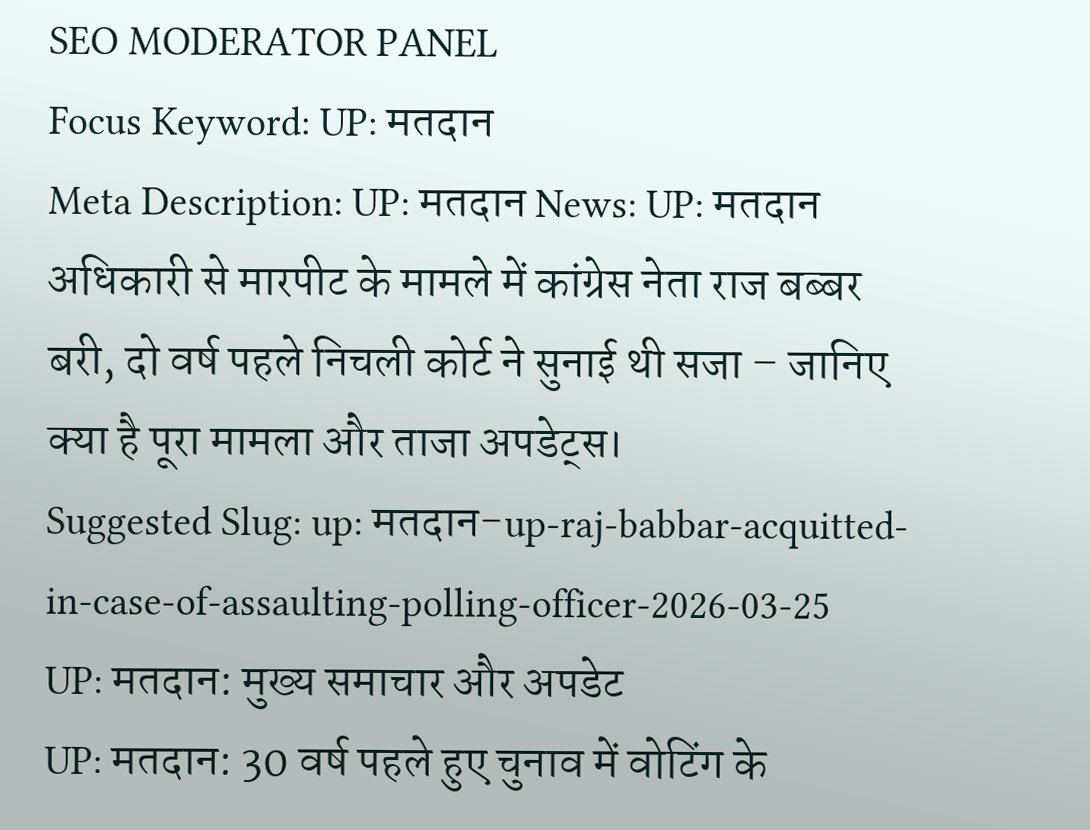SEO MODERATOR PANEL
Focus Keyword: UP: मतदान
Meta Description: UP: मतदान News: UP: मतदान अधिकारी से मारपीट के मामले में कांग्रेस नेता राज बब्बर बरी, दो वर्ष पहले निचली कोर्ट ने सुनाई थी सजा – जानिए क्या है पूरा मामला और ताजा अपडेट्स।
Suggested Slug: up: मतदान-up-raj-babbar-acquitted-in-case-of-assaulting-polling-officer-2026-03-25
UP: मतदान: मुख्य समाचार और अपडेट
UP: मतदान: 30 वर्ष पहले हुए चुनाव में वोटिंग के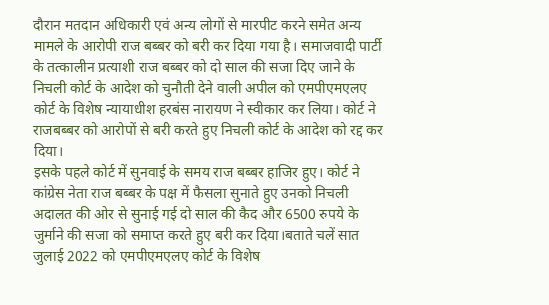दौरान मतदान अधिकारी एवं अन्य लोगों से मारपीट करने समेत अन्य मामले के आरोपी राज बब्बर को बरी कर दिया गया है। समाजवादी पार्टी के तत्कालीन प्रत्याशी राज बब्बर को दो साल की सजा दिए जाने के निचली कोर्ट के आदेश को चुनौती देने वाली अपील को एमपीएमएलए कोर्ट के विशेष न्यायाधीश हरबंस नारायण ने स्वीकार कर लिया। कोर्ट ने राजबब्बर को आरोपों से बरी करते हुए निचली कोर्ट के आदेश को रद्द कर दिया।
इसके पहले कोर्ट में सुनवाई के समय राज बब्बर हाजिर हुए। कोर्ट ने कांग्रेस नेता राज बब्बर के पक्ष में फैसला सुनाते हुए उनको निचली अदालत की ओर से सुनाई गई दो साल की कैद और 6500 रुपये के जुर्माने की सजा को समाप्त करते हुए बरी कर दिया।बताते चलें सात जुलाई 2022 को एमपीएमएलए कोर्ट के विशेष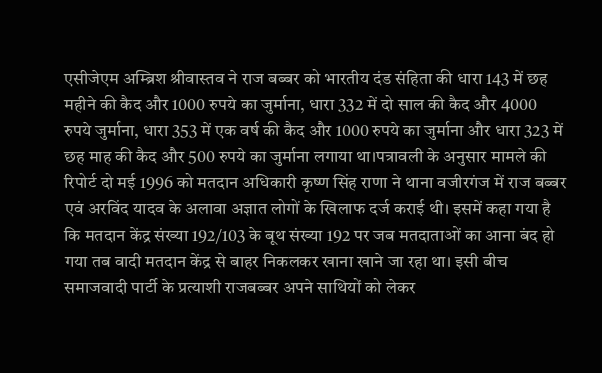एसीजेएम अम्ब्रिश श्रीवास्तव ने राज बब्बर को भारतीय दंड संहिता की धारा 143 में छह महीने की कैद और 1000 रुपये का जुर्माना, धारा 332 में दो साल की कैद और 4000 रुपये जुर्माना, धारा 353 में एक वर्ष की कैद और 1000 रुपये का जुर्माना और धारा 323 में छह माह की कैद और 500 रुपये का जुर्माना लगाया था।पत्रावली के अनुसार मामले की रिपोर्ट दो मई 1996 को मतदान अधिकारी कृष्ण सिंह राणा ने थाना वजीरगंज में राज बब्बर एवं अरविंद यादव के अलावा अज्ञात लोगों के खिलाफ दर्ज कराई थी। इसमें कहा गया है कि मतदान केंद्र संख्या 192/103 के बूथ संख्या 192 पर जब मतदाताओं का आना बंद हो गया तब वादी मतदान केंद्र से बाहर निकलकर खाना खाने जा रहा था। इसी बीच समाजवादी पार्टी के प्रत्याशी राजबब्बर अपने साथियों को लेकर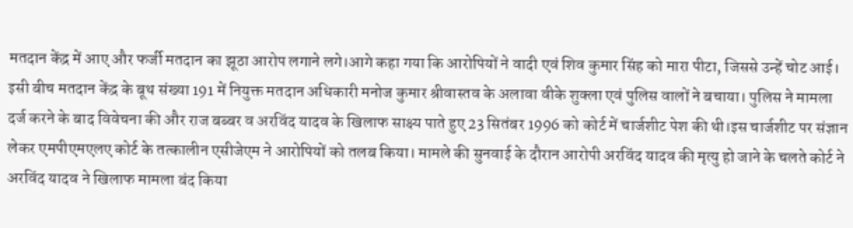मतदान केंद्र में आए और फर्जी मतदान का झूठा आरोप लगाने लगे।आगे कहा गया कि आरोपियों ने वादी एवं शिव कुमार सिंह को मारा पीटा, जिससे उन्हें चोट आई। इसी बीच मतदान केंद्र के बूथ संख्या 191 में नियुक्त मतदान अधिकारी मनोज कुमार श्रीवास्तव के अलावा वीके शुक्ला एवं पुलिस वालों ने बचाया। पुलिस ने मामला दर्ज करने के बाद विवेचना की और राज बब्बर व अरविंद यादव के खिलाफ साक्ष्य पाते हुए 23 सितंबर 1996 को कोर्ट में चार्जशीट पेश की थी।इस चार्जशीट पर संज्ञान लेकर एमपीएमएलए कोर्ट के तत्कालीन एसीजेएम ने आरोपियों को तलब किया। मामले की सुनवाई के दौरान आरोपी अरविंद यादव की मृत्यु हो जाने के चलते कोर्ट ने अरविंद यादव ने खिलाफ मामला बंद किया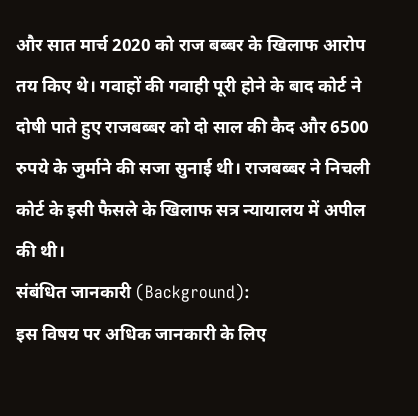और सात मार्च 2020 को राज बब्बर के खिलाफ आरोप तय किए थे। गवाहों की गवाही पूरी होने के बाद कोर्ट ने दोषी पाते हुए राजबब्बर को दो साल की कैद और 6500 रुपये के जुर्माने की सजा सुनाई थी। राजबब्बर ने निचली कोर्ट के इसी फैसले के खिलाफ सत्र न्यायालय में अपील की थी।
संबंधित जानकारी (Background):
इस विषय पर अधिक जानकारी के लिए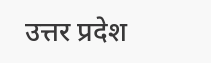उत्तर प्रदेश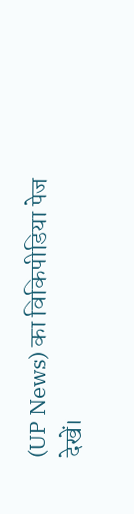(UP News) का विकिपीडिया पेज देखें।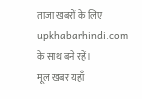ताजा खबरों के लिए upkhabarhindi.com के साथ बने रहें।
मूल खबर यहाँ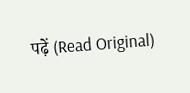पढ़ें (Read Original)